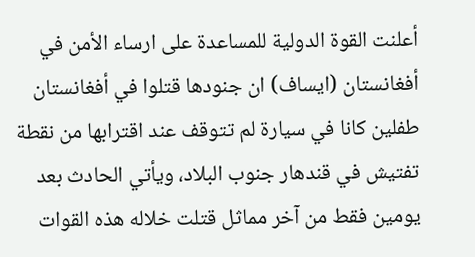أعلنت القوة الدولية للمساعدة على ارساء الأمن في أفغانستان (ايساف) ان جنودها قتلوا في أفغانستان طفلين كانا في سيارة لم تتوقف عند اقترابها من نقطة تفتيش في قندهار جنوب البلاد، ويأتي الحادث بعد يومين فقط من آخر مماثل قتلت خلاله هذه القوات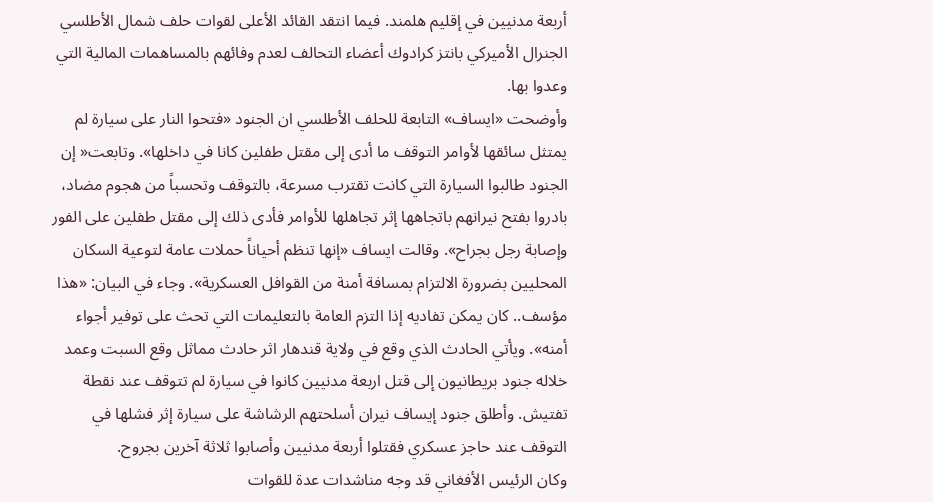أربعة مدنيين في إقليم هلمند. فيما انتقد القائد الأعلى لقوات حلف شمال الأطلسي الجنرال الأميركي بانتز كرادوك أعضاء التحالف لعدم وفائهم بالمساهمات المالية التي وعدوا بها.
وأوضحت «ايساف» التابعة للحلف الأطلسي ان الجنود «فتحوا النار على سيارة لم يمتثل سائقها لأوامر التوقف ما أدى إلى مقتل طفلين كانا في داخلها». وتابعت« إن الجنود طالبوا السيارة التي كانت تقترب مسرعة، بالتوقف وتحسباً من هجوم مضاد، بادروا بفتح نيرانهم باتجاهها إثر تجاهلها للأوامر فأدى ذلك إلى مقتل طفلين على الفور وإصابة رجل بجراح». وقالت ايساف «إنها تنظم أحياناً حملات عامة لتوعية السكان المحليين بضرورة الالتزام بمسافة أمنة من القوافل العسكرية». وجاء في البيان: «هذا مؤسف.. كان يمكن تفاديه إذا التزم العامة بالتعليمات التي تحث على توفير أجواء أمنه». ويأتي الحادث الذي وقع في ولاية قندهار اثر حادث مماثل وقع السبت وعمد خلاله جنود بريطانيون إلى قتل اربعة مدنيين كانوا في سيارة لم تتوقف عند نقطة تفتيش. وأطلق جنود إيساف نيران أسلحتهم الرشاشة على سيارة إثر فشلها في التوقف عند حاجز عسكري فقتلوا أربعة مدنيين وأصابوا ثلاثة آخرين بجروح.
وكان الرئيس الأفغاني قد وجه مناشدات عدة للقوات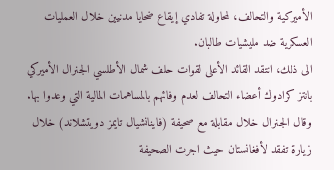الأميركية والتحالف، لمحاولة تفادي إيقاع ضحايا مدنيين خلال العمليات العسكرية ضد مليشيات طالبان.
الى ذلك، انتقد القائد الأعلى لقوات حلف شمال الأطلسي الجنرال الأميركي بانتز كرادوك أعضاء التحالف لعدم وفائهم بالمساهمات المالية التي وعدوا بها. وقال الجنرال خلال مقابلة مع صحيفة (فاينانشيال تايمز دويتشلاند) خلال زيارة تفقد لأفغانستان حيث اجرت الصحيفة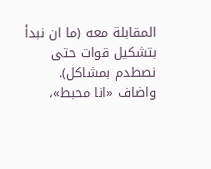المقابلة معه (ما ان نبدأ بتشكيل قوات حتى نصطدم بمشاكل).
واضاف «انا محبط»،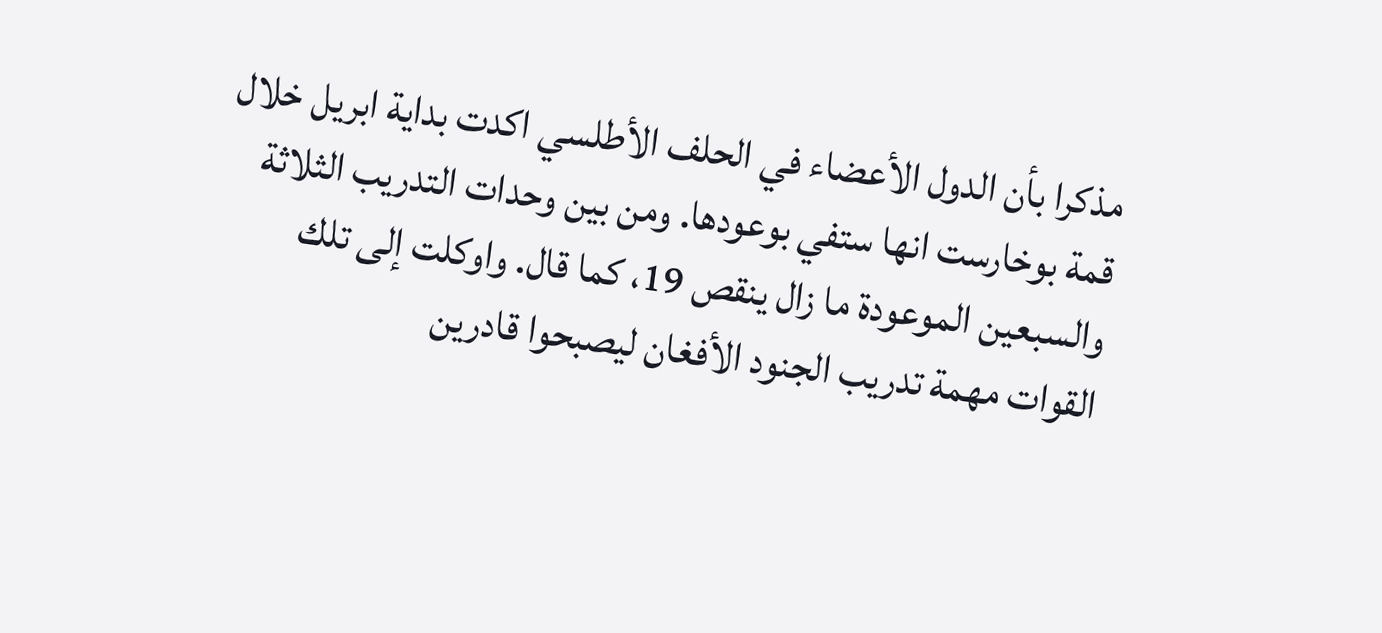مذكرا بأن الدول الأعضاء في الحلف الأطلسي اكدت بداية ابريل خلال قمة بوخارست انها ستفي بوعودها. ومن بين وحدات التدريب الثلاثة والسبعين الموعودة ما زال ينقص 19، كما قال. واوكلت إلى تلك القوات مهمة تدريب الجنود الأفغان ليصبحوا قادرين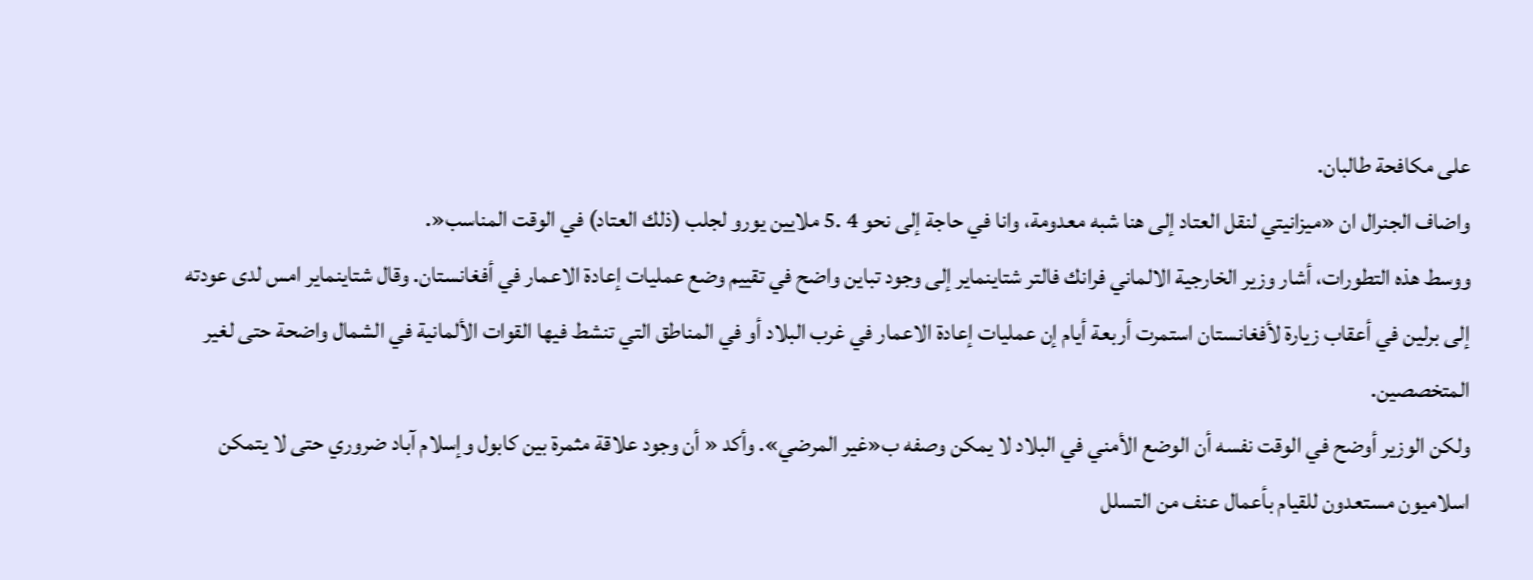على مكافحة طالبان.
واضاف الجنرال ان «ميزانيتي لنقل العتاد إلى هنا شبه معدومة، وانا في حاجة إلى نحو 4 .5 ملايين يورو لجلب (ذلك العتاد) في الوقت المناسب«.
ووسط هذه التطورات، أشار وزير الخارجية الالماني فرانك فالتر شتاينماير إلى وجود تباين واضح في تقييم وضع عمليات إعادة الاعمار في أفغانستان. وقال شتاينماير امس لدى عودته إلى برلين في أعقاب زيارة لأفغانستان استمرت أربعة أيام إن عمليات إعادة الاعمار في غرب البلاد أو في المناطق التي تنشط فيها القوات الألمانية في الشمال واضحة حتى لغير المتخصصين.
ولكن الوزير أوضح في الوقت نفسه أن الوضع الأمني في البلاد لا يمكن وصفه ب«غير المرضي». وأكد « أن وجود علاقة مثمرة بين كابول وإسلام آباد ضروري حتى لا يتمكن اسلاميون مستعدون للقيام بأعمال عنف من التسلل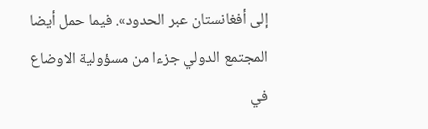إلى أفغانستان عبر الحدود». فيما حمل أيضا المجتمع الدولي جزءا من مسؤولية الاوضاع في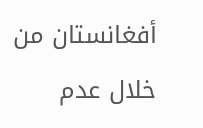أفغانستان من خلال عدم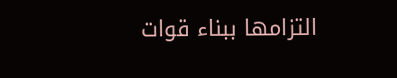التزامها ببناء قوات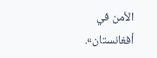الأمن في أفغانستان».